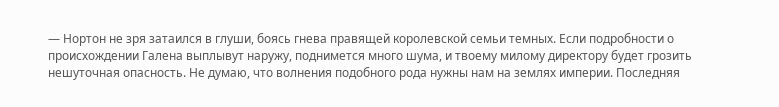— Нортон не зря затаился в глуши, боясь гнева правящей королевской семьи темных. Если подробности о происхождении Галена выплывут наружу, поднимется много шума, и твоему милому директору будет грозить нешуточная опасность. Не думаю, что волнения подобного рода нужны нам на землях империи. Последняя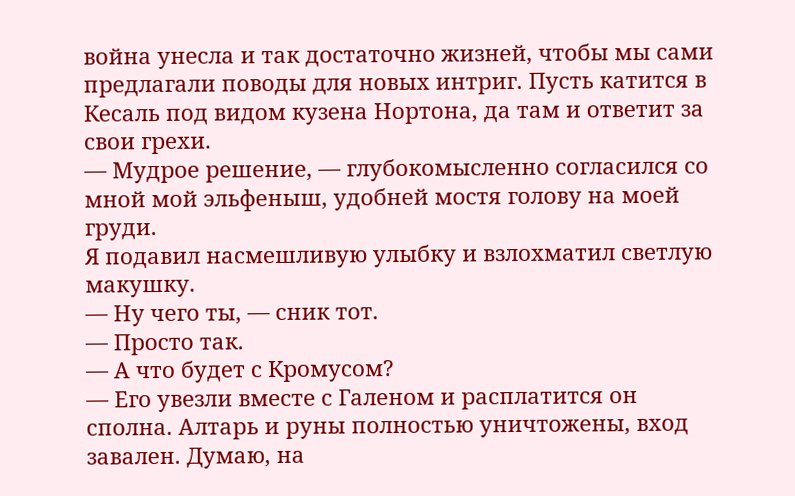война унесла и так достаточно жизней, чтобы мы сами предлагали поводы для новых интриг. Пусть катится в Кесаль под видом кузена Нортона, да там и ответит за свои грехи.
— Мудрое решение, — глубокомысленно согласился со мной мой эльфеныш, удобней мостя голову на моей груди.
Я подавил насмешливую улыбку и взлохматил светлую макушку.
— Ну чего ты, — сник тот.
— Просто так.
— А что будет с Кромусом?
— Его увезли вместе с Галеном и расплатится он сполна. Алтарь и руны полностью уничтожены, вход завален. Думаю, на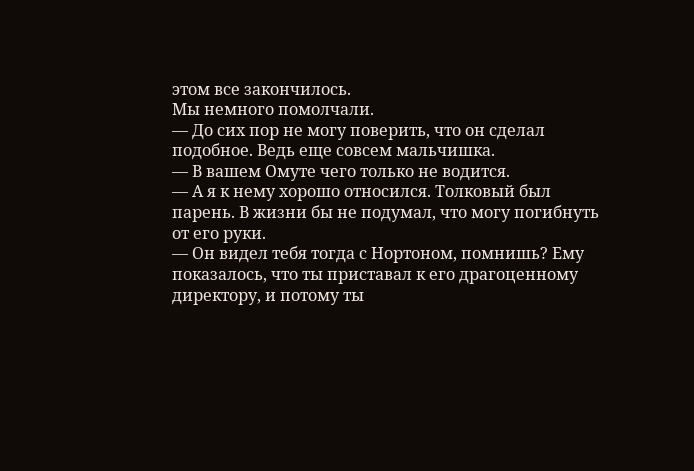этом все закончилось.
Мы немного помолчали.
— До сих пор не могу поверить, что он сделал подобное. Ведь еще совсем мальчишка.
— В вашем Омуте чего только не водится.
— А я к нему хорошо относился. Толковый был парень. В жизни бы не подумал, что могу погибнуть от его руки.
— Он видел тебя тогда с Нортоном, помнишь? Ему показалось, что ты приставал к его драгоценному директору, и потому ты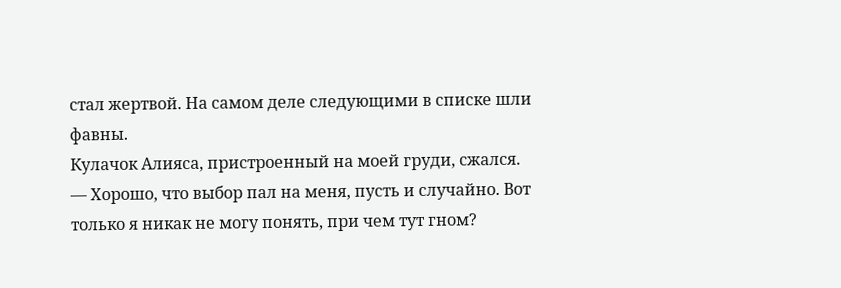стал жертвой. На самом деле следующими в списке шли фавны.
Кулачок Алияса, пристроенный на моей груди, сжался.
— Хорошо, что выбор пал на меня, пусть и случайно. Вот только я никак не могу понять, при чем тут гном?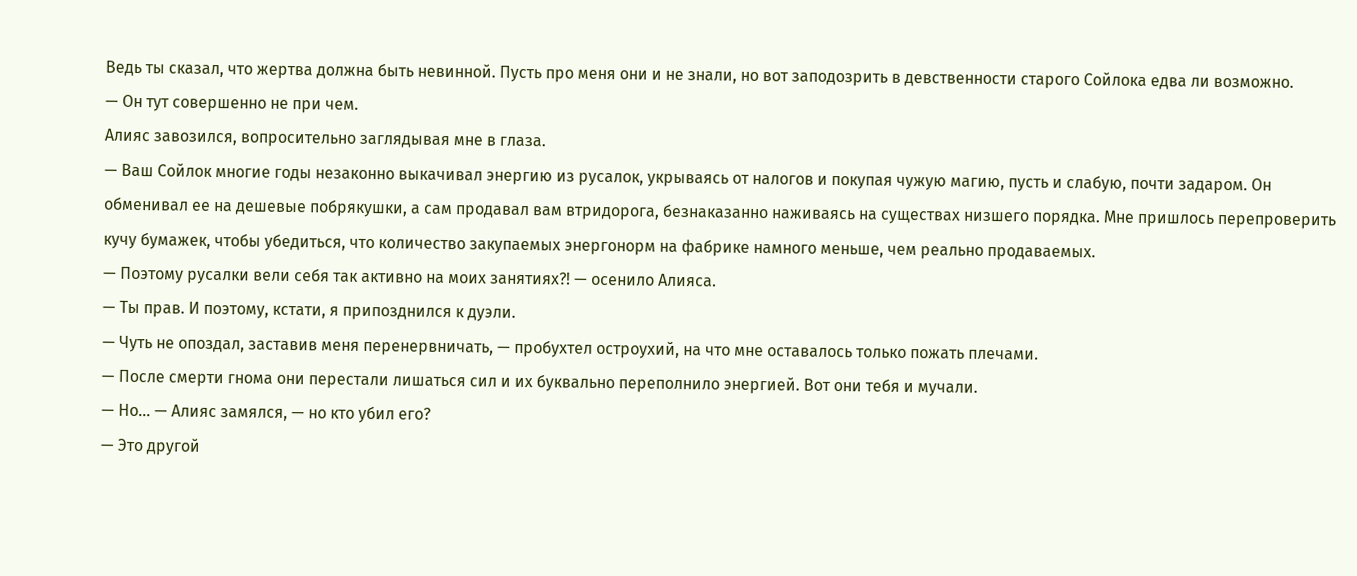Ведь ты сказал, что жертва должна быть невинной. Пусть про меня они и не знали, но вот заподозрить в девственности старого Сойлока едва ли возможно.
— Он тут совершенно не при чем.
Алияс завозился, вопросительно заглядывая мне в глаза.
— Ваш Сойлок многие годы незаконно выкачивал энергию из русалок, укрываясь от налогов и покупая чужую магию, пусть и слабую, почти задаром. Он обменивал ее на дешевые побрякушки, а сам продавал вам втридорога, безнаказанно наживаясь на существах низшего порядка. Мне пришлось перепроверить кучу бумажек, чтобы убедиться, что количество закупаемых энергонорм на фабрике намного меньше, чем реально продаваемых.
— Поэтому русалки вели себя так активно на моих занятиях?! — осенило Алияса.
— Ты прав. И поэтому, кстати, я припозднился к дуэли.
— Чуть не опоздал, заставив меня перенервничать, — пробухтел остроухий, на что мне оставалось только пожать плечами.
— После смерти гнома они перестали лишаться сил и их буквально переполнило энергией. Вот они тебя и мучали.
— Но… — Алияс замялся, — но кто убил его?
— Это другой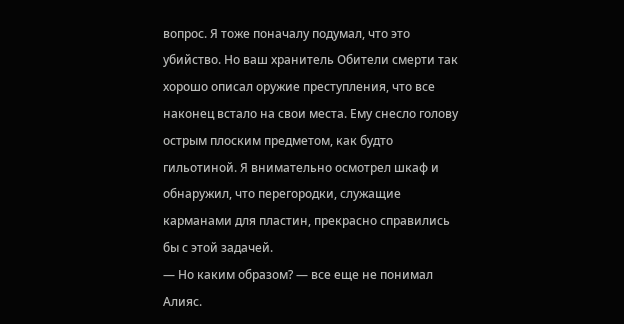вопрос. Я тоже поначалу подумал, что это убийство. Но ваш хранитель Обители смерти так хорошо описал оружие преступления, что все наконец встало на свои места. Ему снесло голову острым плоским предметом, как будто гильотиной. Я внимательно осмотрел шкаф и обнаружил, что перегородки, служащие карманами для пластин, прекрасно справились бы с этой задачей.
— Но каким образом? — все еще не понимал Алияс.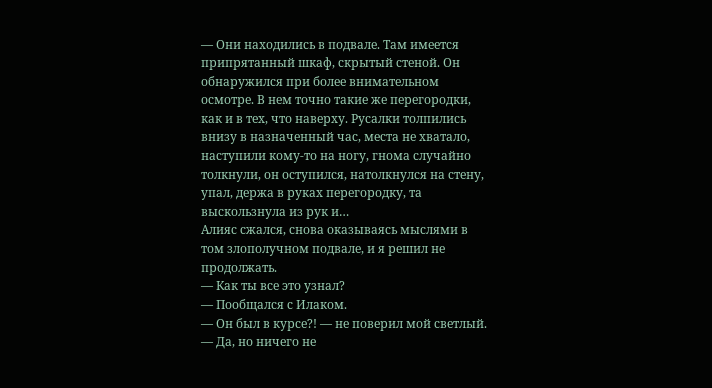— Они находились в подвале. Там имеется припрятанный шкаф, скрытый стеной. Он обнаружился при более внимательном осмотре. В нем точно такие же перегородки, как и в тех, что наверху. Русалки толпились внизу в назначенный час, места не хватало, наступили кому-то на ногу, гнома случайно толкнули, он оступился, натолкнулся на стену, упал, держа в руках перегородку, та выскользнула из рук и…
Алияс сжался, снова оказываясь мыслями в том злополучном подвале, и я решил не продолжать.
— Как ты все это узнал?
— Пообщался с Илаком.
— Он был в курсе?! — не поверил мой светлый.
— Да, но ничего не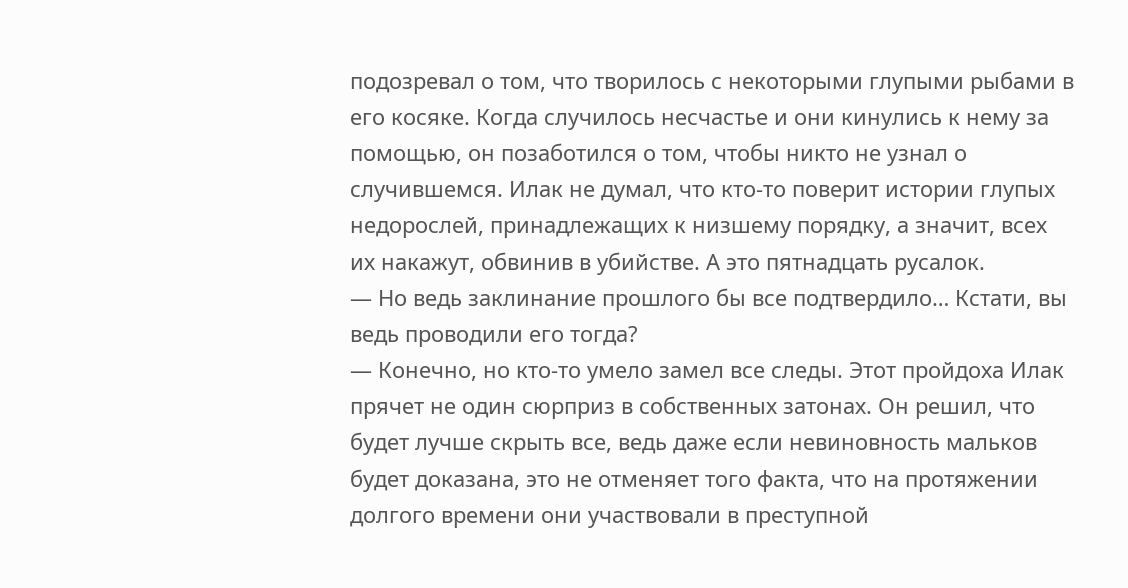подозревал о том, что творилось с некоторыми глупыми рыбами в его косяке. Когда случилось несчастье и они кинулись к нему за помощью, он позаботился о том, чтобы никто не узнал о случившемся. Илак не думал, что кто-то поверит истории глупых недорослей, принадлежащих к низшему порядку, а значит, всех их накажут, обвинив в убийстве. А это пятнадцать русалок.
— Но ведь заклинание прошлого бы все подтвердило… Кстати, вы ведь проводили его тогда?
— Конечно, но кто-то умело замел все следы. Этот пройдоха Илак прячет не один сюрприз в собственных затонах. Он решил, что будет лучше скрыть все, ведь даже если невиновность мальков будет доказана, это не отменяет того факта, что на протяжении долгого времени они участвовали в преступной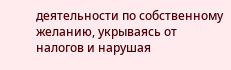деятельности по собственному желанию, укрываясь от налогов и нарушая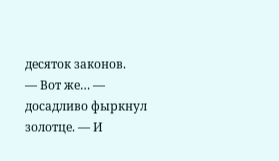десяток законов.
— Вот же… — досадливо фыркнул золотце. — И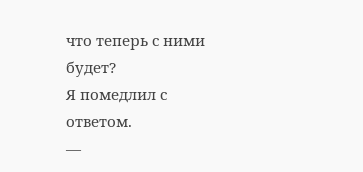что теперь с ними будет?
Я помедлил с ответом.
—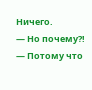Ничего.
— Но почему?!
— Потому что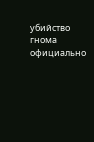убийство гнома официально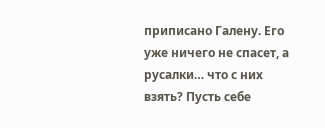приписано Галену. Его уже ничего не спасет, а русалки… что с них взять? Пусть себе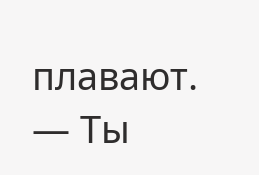плавают.
— Ты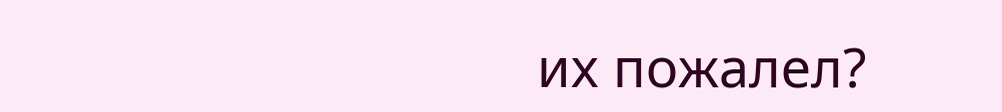их пожалел?